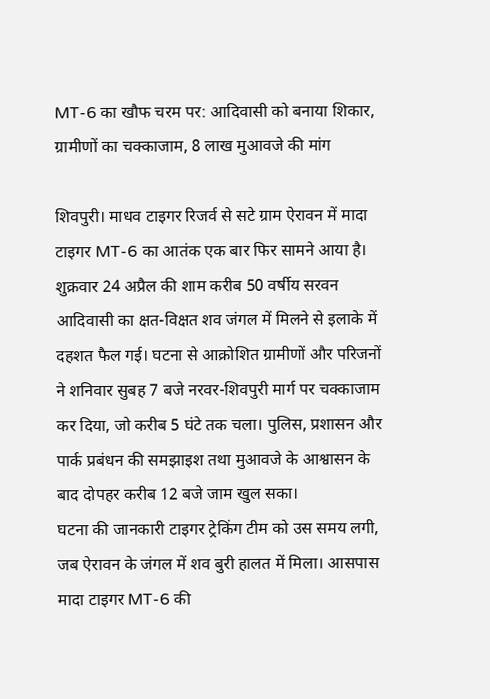MT-6 का खौफ चरम पर: आदिवासी को बनाया शिकार, ग्रामीणों का चक्काजाम, 8 लाख मुआवजे की मांग

शिवपुरी। माधव टाइगर रिजर्व से सटे ग्राम ऐरावन में मादा टाइगर MT-6 का आतंक एक बार फिर सामने आया है। शुक्रवार 24 अप्रैल की शाम करीब 50 वर्षीय सरवन आदिवासी का क्षत-विक्षत शव जंगल में मिलने से इलाके में दहशत फैल गई। घटना से आक्रोशित ग्रामीणों और परिजनों ने शनिवार सुबह 7 बजे नरवर-शिवपुरी मार्ग पर चक्काजाम कर दिया, जो करीब 5 घंटे तक चला। पुलिस, प्रशासन और पार्क प्रबंधन की समझाइश तथा मुआवजे के आश्वासन के बाद दोपहर करीब 12 बजे जाम खुल सका।
घटना की जानकारी टाइगर ट्रेकिंग टीम को उस समय लगी, जब ऐरावन के जंगल में शव बुरी हालत में मिला। आसपास मादा टाइगर MT-6 की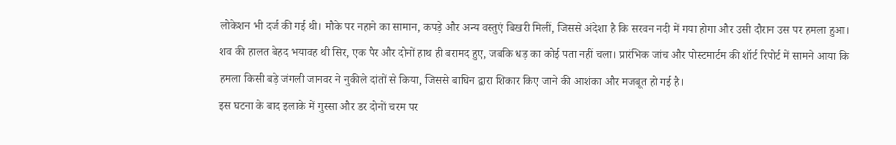लोकेशन भी दर्ज की गई थी। मौके पर नहाने का सामान, कपड़े और अन्य वस्तुएं बिखरी मिलीं, जिससे अंदेशा है कि सरवन नदी में गया होगा और उसी दौरान उस पर हमला हुआ। शव की हालत बेहद भयावह थी सिर, एक पैर और दोनों हाथ ही बरामद हुए, जबकि धड़ का कोई पता नहीं चला। प्रारंभिक जांच और पोस्टमार्टम की शॉर्ट रिपोर्ट में सामने आया कि हमला किसी बड़े जंगली जानवर ने नुकीले दांतों से किया, जिससे बाघिन द्वारा शिकार किए जाने की आशंका और मजबूत हो गई है।
इस घटना के बाद इलाके में गुस्सा और डर दोनों चरम पर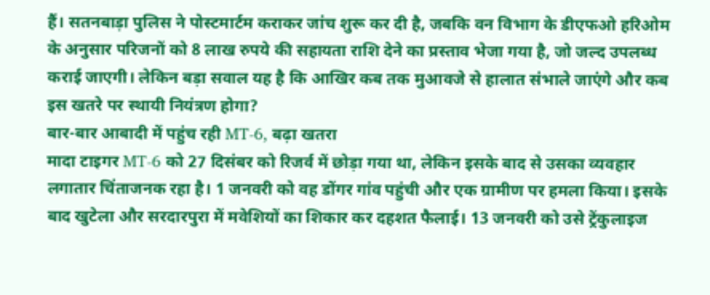हैं। सतनबाड़ा पुलिस ने पोस्टमार्टम कराकर जांच शुरू कर दी है, जबकि वन विभाग के डीएफओ हरिओम के अनुसार परिजनों को 8 लाख रुपये की सहायता राशि देने का प्रस्ताव भेजा गया है, जो जल्द उपलब्ध कराई जाएगी। लेकिन बड़ा सवाल यह है कि आखिर कब तक मुआवजे से हालात संभाले जाएंगे और कब इस खतरे पर स्थायी नियंत्रण होगा?
बार-बार आबादी में पहुंच रही MT-6, बढ़ा खतरा
मादा टाइगर MT-6 को 27 दिसंबर को रिजर्व में छोड़ा गया था, लेकिन इसके बाद से उसका व्यवहार लगातार चिंताजनक रहा है। 1 जनवरी को वह डोंगर गांव पहुंची और एक ग्रामीण पर हमला किया। इसके बाद खुटेला और सरदारपुरा में मवेशियों का शिकार कर दहशत फैलाई। 13 जनवरी को उसे ट्रेंकुलाइज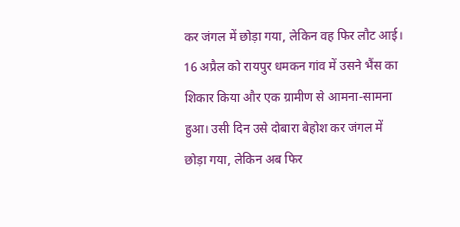कर जंगल में छोड़ा गया, लेकिन वह फिर लौट आई।
16 अप्रैल को रायपुर धमकन गांव में उसने भैंस का शिकार किया और एक ग्रामीण से आमना-सामना हुआ। उसी दिन उसे दोबारा बेहोश कर जंगल में छोड़ा गया, लेकिन अब फिर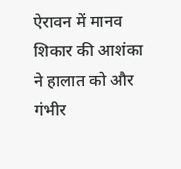ऐरावन में मानव शिकार की आशंका ने हालात को और गंभीर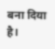बना दिया है।